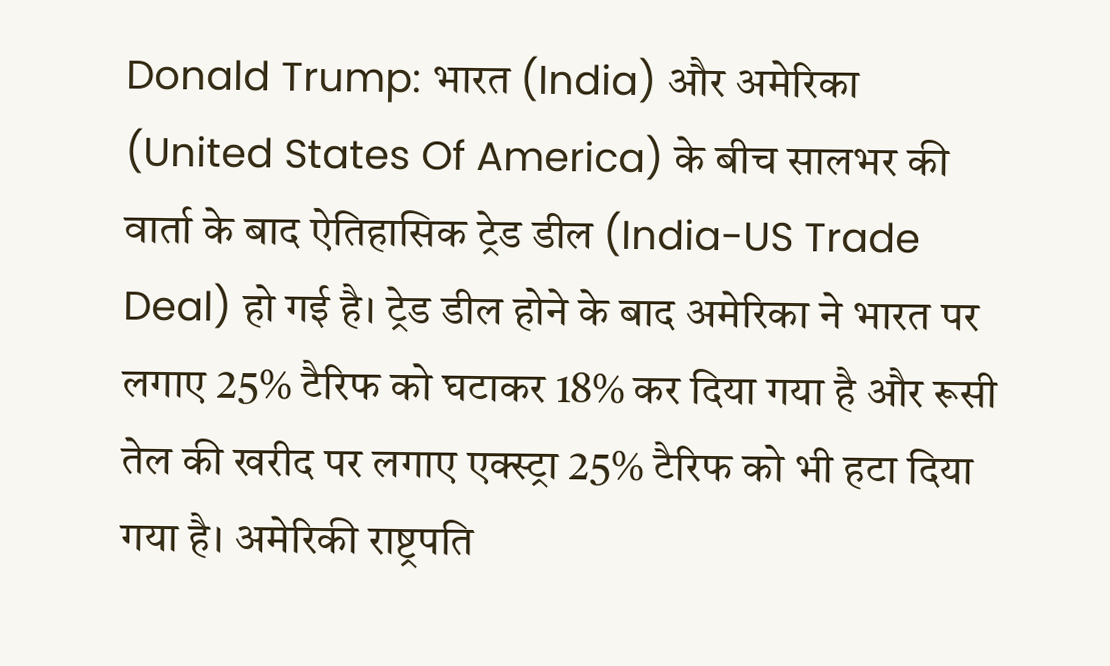Donald Trump: भारत (India) और अमेरिका (United States Of America) के बीच सालभर की वार्ता के बाद ऐतिहासिक ट्रेड डील (India-US Trade Deal) हो गई है। ट्रेड डील होने के बाद अमेरिका ने भारत पर लगाए 25% टैरिफ को घटाकर 18% कर दिया गया है और रूसी तेल की खरीद पर लगाए एक्स्ट्रा 25% टैरिफ को भी हटा दिया गया है। अमेरिकी राष्ट्रपति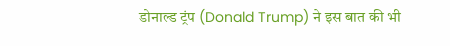डोनाल्ड ट्रंप (Donald Trump) ने इस बात की भी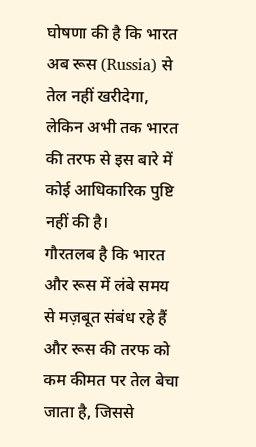घोषणा की है कि भारत अब रूस (Russia) से तेल नहीं खरीदेगा, लेकिन अभी तक भारत की तरफ से इस बारे में कोई आधिकारिक पुष्टि नहीं की है।
गौरतलब है कि भारत और रूस में लंबे समय से मज़बूत संबंध रहे हैं और रूस की तरफ को कम कीमत पर तेल बेचा जाता है, जिससे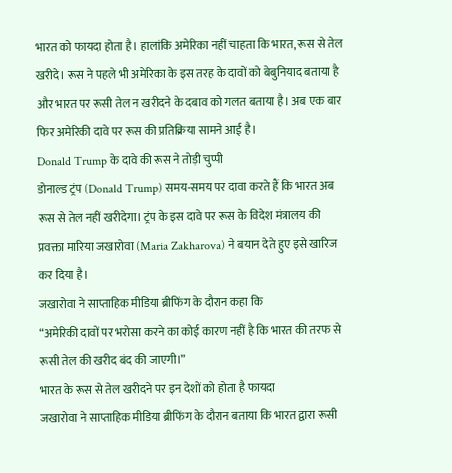भारत को फायदा होता है। हालांकि अमेरिका नहीं चाहता कि भारत, रूस से तेल खरीदे। रूस ने पहले भी अमेरिका के इस तरह के दावों को बेबुनियाद बताया है और भारत पर रूसी तेल न खरीदने के दबाव को गलत बताया है। अब एक बार फिर अमेरिकी दावे पर रूस की प्रतिक्रिया सामने आई है।
Donald Trump के दावे की रूस ने तोड़ी चुप्पी
डोनाल्ड ट्रंप (Donald Trump) समय-समय पर दावा करते हैं कि भारत अब रूस से तेल नहीं खरीदेगा। ट्रंप के इस दावे पर रूस के विदेश मंत्रालय की प्रवक्ता मारिया जखारोवा (Maria Zakharova) ने बयान देते हुए इसे खारिज कर दिया है।
जखारोवा ने साप्ताहिक मीडिया ब्रीफिंग के दौरान कहा कि
“अमेरिकी दावों पर भरोसा करने का कोई कारण नहीं है कि भारत की तरफ से रूसी तेल की खरीद बंद की जाएगी।”
भारत के रूस से तेल खरीदने पर इन देशों को होता है फायदा
जखारोवा ने साप्ताहिक मीडिया ब्रीफिंग के दौरान बताया कि भारत द्वारा रूसी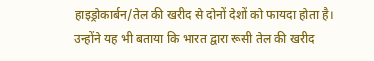हाइड्रोकार्बन/तेल की खरीद से दोनों देशों को फायदा होता है।
उन्होंने यह भी बताया कि भारत द्वारा रूसी तेल की खरीद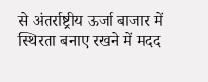से अंतर्राष्ट्रीय ऊर्जा बाजार में स्थिरता बनाए रखने में मदद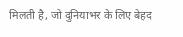मिलती है, जो दुनियाभर के लिए बेहद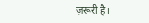ज़रूरी है।